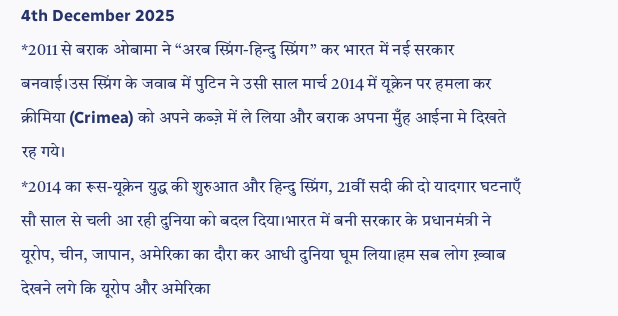4th December 2025
*2011 से बराक ओबामा ने “अरब स्प्रिंग-हिन्दु स्प्रिंग” कर भारत में नई सरकार बनवाई।उस स्प्रिंग के जवाब में पुटिन ने उसी साल मार्च 2014 में यूक्रेन पर हमला कर क्रीमिया (Crimea) को अपने कब्ज़े में ले लिया और बराक अपना मुँह आईना मे दिखते रह गये।
*2014 का रूस-यूक्रेन युद्ध की शुरुआत और हिन्दु स्प्रिंग, 21वीं सदी की दो यादगार घटनाएँ सौ साल से चली आ रही दुनिया को बदल दिया।भारत में बनी सरकार के प्रधानमंत्री ने यूरोप, चीन, जापान, अमेरिका का दौरा कर आधी दुनिया घूम लिया।हम सब लोग ख़्वाब देखने लगे कि यूरोप और अमेरिका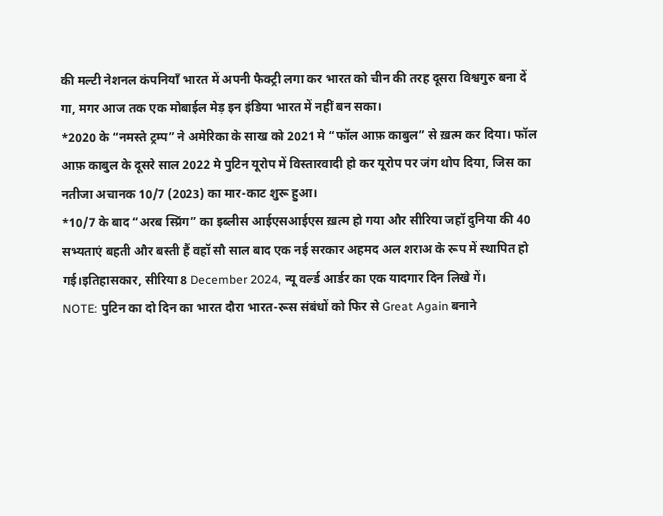की मल्टी नेशनल कंपनियाँ भारत में अपनी फैक्ट्री लगा कर भारत को चीन की तरह दूसरा विश्वगुरु बना दें गा, मगर आज तक एक मोबाईल मेड़ इन इंडिया भारत में नहीं बन सका।
*2020 के “नमस्ते ट्रम्प” ने अमेरिका के साख को 2021 मे “फॉल आफ़ काबुल” से ख़त्म कर दिया। फॉल आफ़ काबुल के दूसरे साल 2022 मे पुटिन यूरोप में विस्तारवादी हो कर यूरोप पर जंग थोप दिया, जिस का नतीजा अचानक 10/7 (2023) का मार-काट शुरू हुआ।
*10/7 के बाद “अरब स्प्रिंग” का इब्लीस आईएसआईएस ख़त्म हो गया और सीरिया जहॉ दुनिया की 40 सभ्यताएं बहती और बस्ती हैं वहॉ सौ साल बाद एक नई सरकार अहमद अल शराअ के रूप में स्थापित हो गई।इतिहासकार, सीरिया 8 December 2024, न्यू वर्ल्ड आर्डर का एक यादगार दिन लिखे गें।
NOTE: पुटिन का दो दिन का भारत दौरा भारत-रूस संबंधों को फिर से Great Again बनाने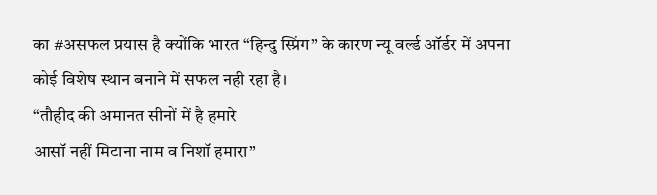का #असफल प्रयास है क्योंकि भारत “हिन्दु स्प्रिंग” के कारण न्यू वर्ल्ड ऑर्डर में अपना कोई विशेष स्थान बनाने में सफल नही रहा है।
“तौहीद की अमानत सीनों में है हमारे
आसॉ नहीं मिटाना नाम व निशॉ हमारा”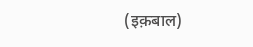(इक़बाल)